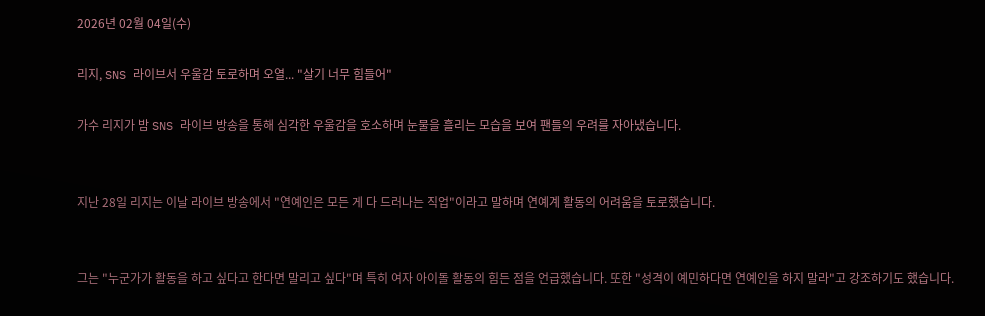2026년 02월 04일(수)

리지, SNS 라이브서 우울감 토로하며 오열... "살기 너무 힘들어"

가수 리지가 밤 SNS 라이브 방송을 통해 심각한 우울감을 호소하며 눈물을 흘리는 모습을 보여 팬들의 우려를 자아냈습니다.


지난 28일 리지는 이날 라이브 방송에서 "연예인은 모든 게 다 드러나는 직업"이라고 말하며 연예계 활동의 어려움을 토로했습니다.


그는 "누군가가 활동을 하고 싶다고 한다면 말리고 싶다"며 특히 여자 아이돌 활동의 힘든 점을 언급했습니다. 또한 "성격이 예민하다면 연예인을 하지 말라"고 강조하기도 했습니다.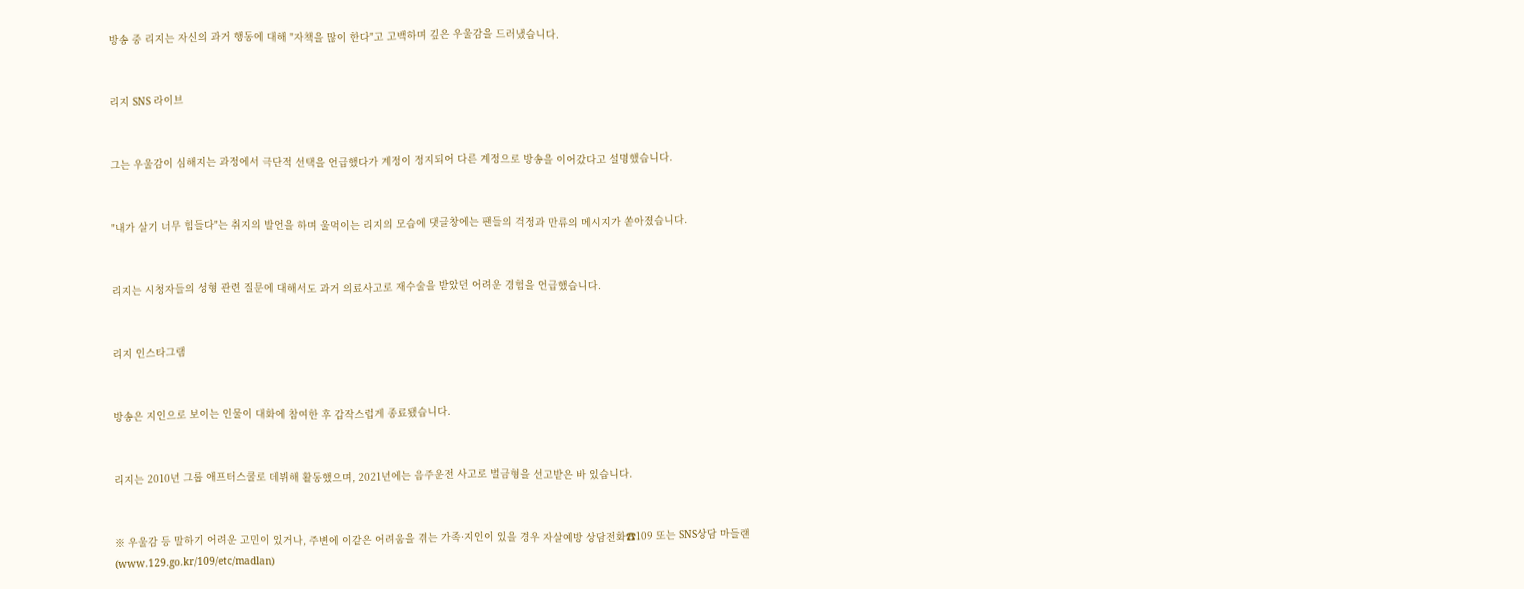방송 중 리지는 자신의 과거 행동에 대해 "자책을 많이 한다"고 고백하며 깊은 우울감을 드러냈습니다.


리지 SNS 라이브


그는 우울감이 심해지는 과정에서 극단적 선택을 언급했다가 계정이 정지되어 다른 계정으로 방송을 이어갔다고 설명했습니다.


"내가 살기 너무 힘들다"는 취지의 발언을 하며 울먹이는 리지의 모습에 댓글창에는 팬들의 걱정과 만류의 메시지가 쏟아졌습니다.


리지는 시청자들의 성형 관련 질문에 대해서도 과거 의료사고로 재수술을 받았던 어려운 경험을 언급했습니다.


리지 인스타그램


방송은 지인으로 보이는 인물이 대화에 참여한 후 갑작스럽게 종료됐습니다.


리지는 2010년 그룹 애프터스쿨로 데뷔해 활동했으며, 2021년에는 음주운전 사고로 벌금형을 선고받은 바 있습니다.


※ 우울감 등 말하기 어려운 고민이 있거나, 주변에 이같은 어려움을 겪는 가족·지인이 있을 경우 자살예방 상담전화☎109 또는 SNS상담 마들랜(www.129.go.kr/109/etc/madlan)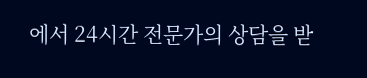에서 24시간 전문가의 상담을 받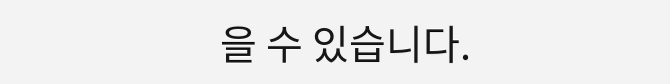을 수 있습니다.